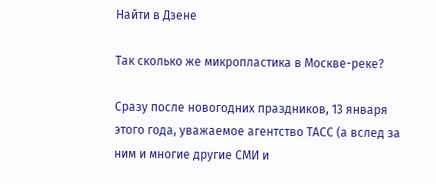Найти в Дзене

Так сколько же микропластика в Москве-реке?

Сразу после новогодних праздников, 13 января этого года, уважаемое агентство ТАСС (а вслед за ним и многие другие СМИ и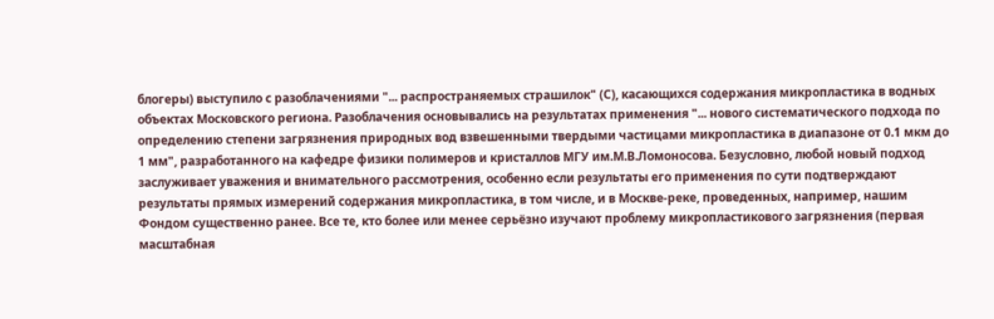блогеры) выступило с разоблачениями "... распространяемых страшилок" (С), касающихся содержания микропластика в водных объектах Московского региона. Разоблачения основывались на результатах применения "... нового систематического подхода по определению степени загрязнения природных вод взвешенными твердыми частицами микропластика в диапазоне от 0.1 мкм до 1 мм", разработанного на кафедре физики полимеров и кристаллов МГУ им.М.В.Ломоносова. Безусловно, любой новый подход заслуживает уважения и внимательного рассмотрения, особенно если результаты его применения по сути подтверждают результаты прямых измерений содержания микропластика, в том числе, и в Москве-реке, проведенных, например, нашим Фондом существенно ранее. Все те, кто более или менее серьёзно изучают проблему микропластикового загрязнения (первая масштабная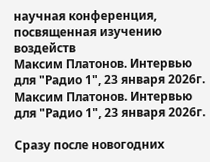научная конференция, посвященная изучению воздейств
Максим Платонов. Интервью для "Радио 1", 23 января 2026г.
Максим Платонов. Интервью для "Радио 1", 23 января 2026г.

Сразу после новогодних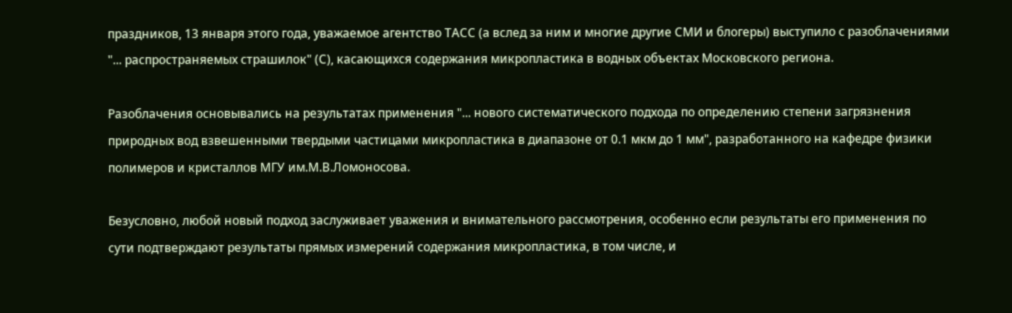праздников, 13 января этого года, уважаемое агентство ТАСС (а вслед за ним и многие другие СМИ и блогеры) выступило с разоблачениями "... распространяемых страшилок" (С), касающихся содержания микропластика в водных объектах Московского региона.

Разоблачения основывались на результатах применения "... нового систематического подхода по определению степени загрязнения природных вод взвешенными твердыми частицами микропластика в диапазоне от 0.1 мкм до 1 мм", разработанного на кафедре физики полимеров и кристаллов МГУ им.М.В.Ломоносова.

Безусловно, любой новый подход заслуживает уважения и внимательного рассмотрения, особенно если результаты его применения по сути подтверждают результаты прямых измерений содержания микропластика, в том числе, и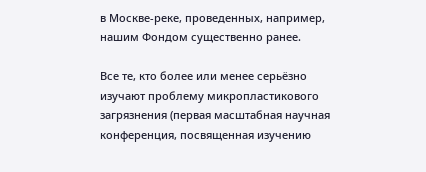в Москве-реке, проведенных, например, нашим Фондом существенно ранее.

Все те, кто более или менее серьёзно изучают проблему микропластикового загрязнения (первая масштабная научная конференция, посвященная изучению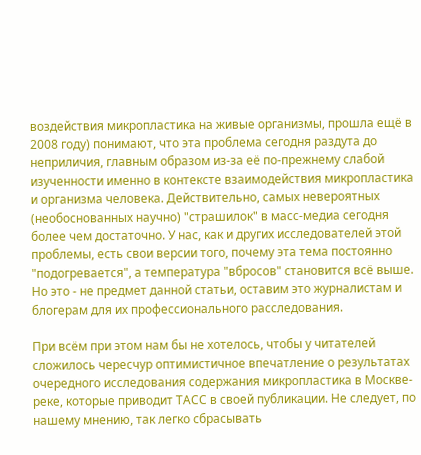воздействия микропластика на живые организмы, прошла ещё в 2008 году) понимают, что эта проблема сегодня раздута до неприличия, главным образом из-за её по-прежнему слабой изученности именно в контексте взаимодействия микропластика и организма человека. Действительно, самых невероятных (необоснованных научно) "страшилок" в масс-медиа сегодня более чем достаточно. У нас, как и других исследователей этой проблемы, есть свои версии того, почему эта тема постоянно "подогревается", а температура "вбросов" становится всё выше. Но это - не предмет данной статьи, оставим это журналистам и блогерам для их профессионального расследования.

При всём при этом нам бы не хотелось, чтобы у читателей сложилось чересчур оптимистичное впечатление о результатах очередного исследования содержания микропластика в Москве-реке, которые приводит ТАСС в своей публикации. Не следует, по нашему мнению, так легко сбрасывать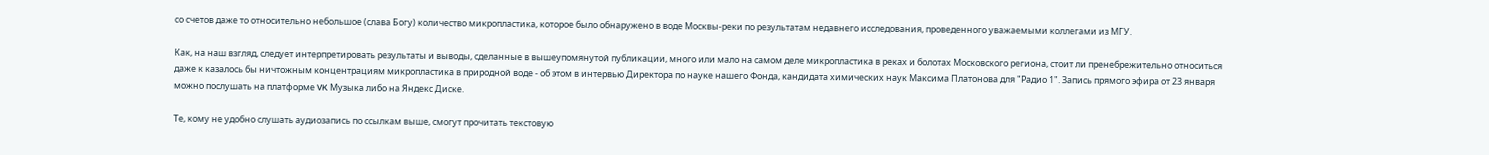со счетов даже то относительно небольшое (слава Богу) количество микропластика, которое было обнаружено в воде Москвы-реки по результатам недавнего исследования, проведенного уважаемыми коллегами из МГУ.

Как, на наш взгляд, следует интерпретировать результаты и выводы, сделанные в вышеупомянутой публикации, много или мало на самом деле микропластика в реках и болотах Московского региона, стоит ли пренебрежительно относиться даже к казалось бы ничтожным концентрациям микропластика в природной воде - об этом в интервью Директора по науке нашего Фонда, кандидата химических наук Максима Платонова для "Радио 1". Запись прямого эфира от 23 января можно послушать на платформе VK Музыка либо на Яндекс Диске.

Те, кому не удобно слушать аудиозапись по ссылкам выше, смогут прочитать текстовую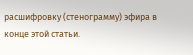расшифровку (стенограмму) эфира в конце этой статьи.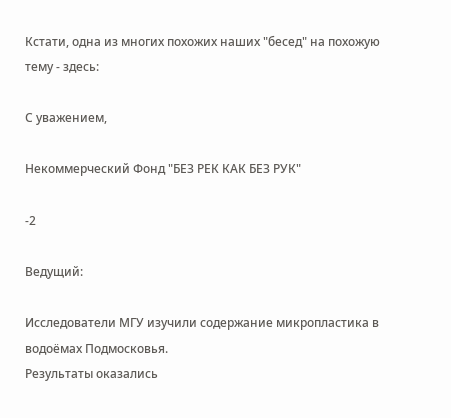Кстати, одна из многих похожих наших "бесед" на похожую тему - здесь:

С уважением,

Некоммерческий Фонд "БЕЗ РЕК КАК БЕЗ РУК"

-2

Ведущий:

Исследователи МГУ изучили содержание микропластика в водоёмах Подмосковья.
Результаты оказались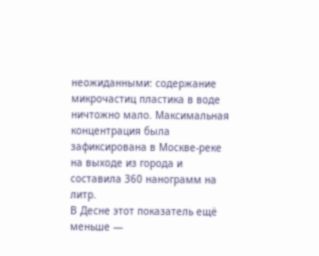неожиданными: содержание микрочастиц пластика в воде ничтожно мало. Максимальная концентрация была зафиксирована в Москве-реке на выходе из города и составила 360 нанограмм на литр.
В Десне этот показатель ещё меньше —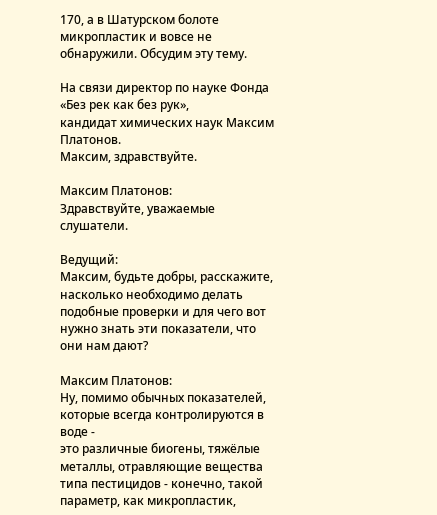170, а в Шатурском болоте микропластик и вовсе не обнаружили. Обсудим эту тему.

На связи директор по науке Фонда «Без рек как без рук»,
кандидат химических наук Максим Платонов.
Максим, здравствуйте.

Максим Платонов:
Здравствуйте, уважаемые слушатели.

Ведущий:
Максим, будьте добры, расскажите, насколько необходимо делать подобные проверки и для чего вот нужно знать эти показатели, что они нам дают?

Максим Платонов:
Ну, помимо обычных показателей, которые всегда контролируются в воде -
это различные биогены, тяжёлые металлы, отравляющие вещества
типа пестицидов - конечно, такой параметр, как микропластик,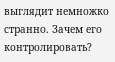выглядит немножко странно. Зачем его контролировать?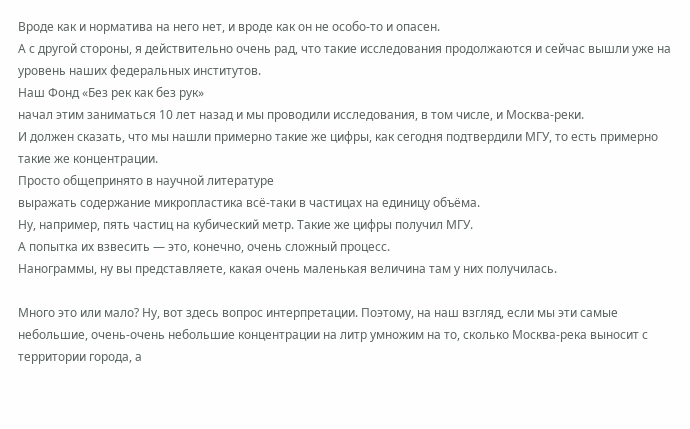Вроде как и норматива на него нет, и вроде как он не особо-то и опасен.
А с другой стороны, я действительно очень рад, что такие исследования продолжаются и сейчас вышли уже на уровень наших федеральных институтов.
Наш Фонд «Без рек как без рук»
начал этим заниматься 10 лет назад и мы проводили исследования, в том числе, и Москва-реки.
И должен сказать, что мы нашли примерно такие же цифры, как сегодня подтвердили МГУ, то есть примерно такие же концентрации.
Просто общепринято в научной литературе
выражать содержание микропластика всё-таки в частицах на единицу объёма.
Ну, например, пять частиц на кубический метр. Такие же цифры получил МГУ.
А попытка их взвесить — это, конечно, очень сложный процесс.
Нанограммы, ну вы представляете, какая очень маленькая величина там у них получилась.

Много это или мало? Ну, вот здесь вопрос интерпретации. Поэтому, на наш взгляд, если мы эти самые небольшие, очень-очень небольшие концентрации на литр умножим на то, сколько Москва-река выносит с территории города, а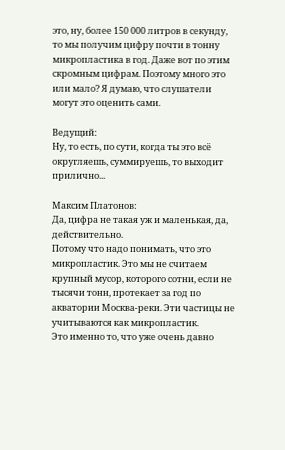это, ну, более 150 000 литров в секунду, то мы получим цифру почти в тонну микропластика в год. Даже вот по этим скромным цифрам. Поэтому много это или мало? Я думаю, что слушатели могут это оценить сами.

Ведущий:
Ну, то есть, по сути, когда ты это всё округляешь, суммируешь, то выходит прилично...

Максим Платонов:
Да, цифра не такая уж и маленькая, да, действительно.
Потому что надо понимать, что это микропластик. Это мы не считаем крупный мусор, которого сотни, если не тысячи тонн, протекает за год по акватории Москва-реки. Эти частицы не учитываются как микропластик.
Это именно то, что уже очень давно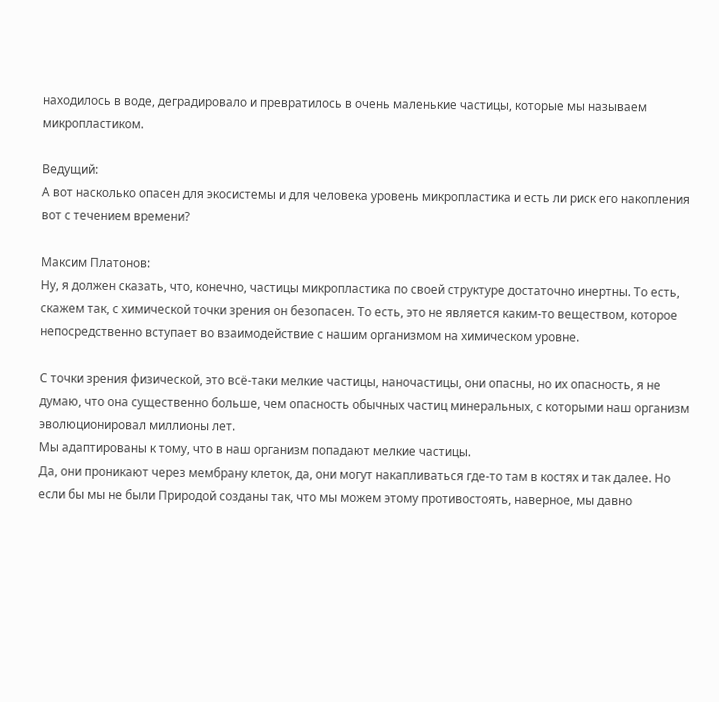находилось в воде, деградировало и превратилось в очень маленькие частицы, которые мы называем микропластиком.

Ведущий:
А вот насколько опасен для экосистемы и для человека уровень микропластика и есть ли риск его накопления вот с течением времени?

Максим Платонов:
Ну, я должен сказать, что, конечно, частицы микропластика по своей структуре достаточно инертны. То есть, скажем так, с химической точки зрения он безопасен. То есть, это не является каким-то веществом, которое непосредственно вступает во взаимодействие с нашим организмом на химическом уровне.

С точки зрения физической, это всё-таки мелкие частицы, наночастицы, они опасны, но их опасность, я не думаю, что она существенно больше, чем опасность обычных частиц минеральных, с которыми наш организм эволюционировал миллионы лет.
Мы адаптированы к тому, что в наш организм попадают мелкие частицы.
Да, они проникают через мембрану клеток, да, они могут накапливаться где-то там в костях и так далее. Но если бы мы не были Природой созданы так, что мы можем этому противостоять, наверное, мы давно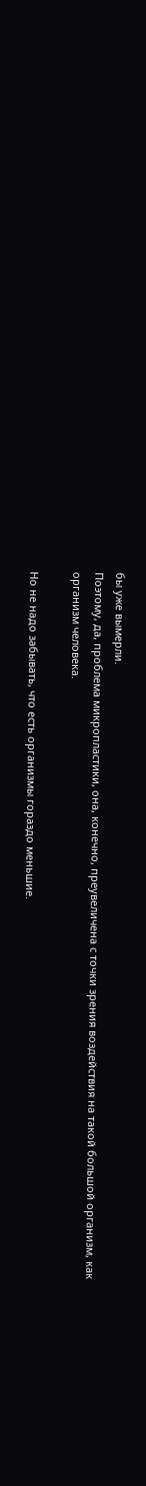бы уже вымерли.
Поэтому, да, проблема микропластики, она, конечно, преувеличена с точки зрения воздействия на такой большой организм, как организм человека.

Но не надо забывать, что есть организмы гораздо меньшие.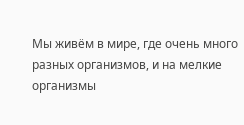Мы живём в мире, где очень много разных организмов, и на мелкие организмы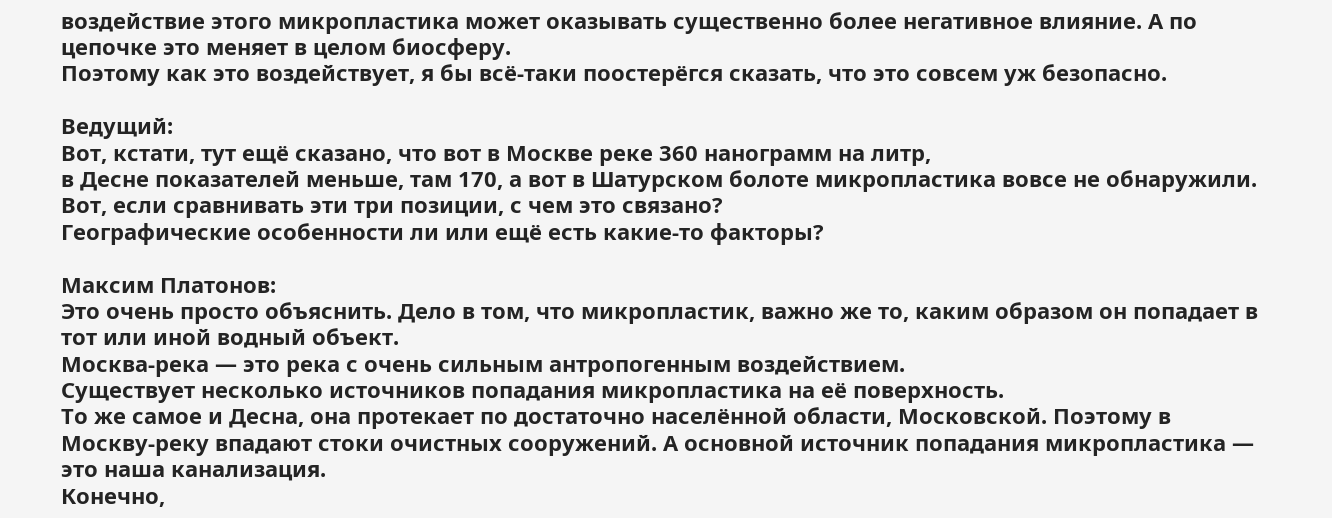воздействие этого микропластика может оказывать существенно более негативное влияние. А по цепочке это меняет в целом биосферу.
Поэтому как это воздействует, я бы всё-таки поостерёгся сказать, что это совсем уж безопасно.

Ведущий:
Вот, кстати, тут ещё сказано, что вот в Москве реке 360 нанограмм на литр,
в Десне показателей меньше, там 170, а вот в Шатурском болоте микропластика вовсе не обнаружили. Вот, если сравнивать эти три позиции, с чем это связано?
Географические особенности ли или ещё есть какие-то факторы?

Максим Платонов:
Это очень просто объяснить. Дело в том, что микропластик, важно же то, каким образом он попадает в тот или иной водный объект.
Москва-река — это река с очень сильным антропогенным воздействием.
Существует несколько источников попадания микропластика на её поверхность.
То же самое и Десна, она протекает по достаточно населённой области, Московской. Поэтому в Москву-реку впадают стоки очистных сооружений. А основной источник попадания микропластика — это наша канализация.
Конечно,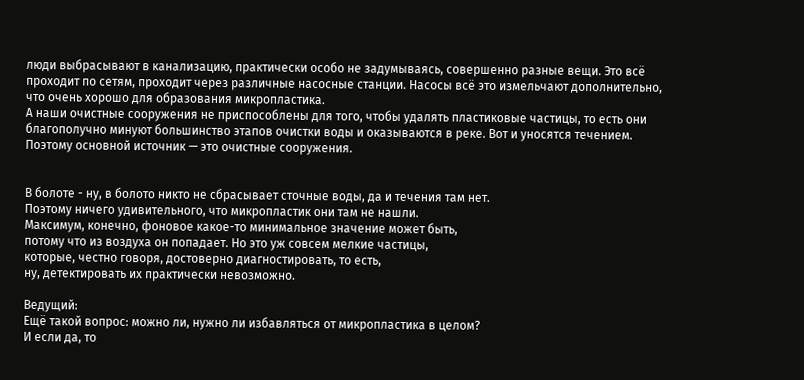люди выбрасывают в канализацию, практически особо не задумываясь, совершенно разные вещи. Это всё проходит по сетям, проходит через различные насосные станции. Насосы всё это измельчают дополнительно, что очень хорошо для образования микропластика.
А наши очистные сооружения не приспособлены для того, чтобы удалять пластиковые частицы, то есть они благополучно минуют большинство этапов очистки воды и оказываются в реке. Вот и уносятся течением.
Поэтому основной источник — это очистные сооружения.


В болоте - ну, в болото никто не сбрасывает сточные воды, да и течения там нет.
Поэтому ничего удивительного, что микропластик они там не нашли.
Максимум, конечно, фоновое какое-то минимальное значение может быть,
потому что из воздуха он попадает. Но это уж совсем мелкие частицы,
которые, честно говоря, достоверно диагностировать, то есть,
ну, детектировать их практически невозможно.

Ведущий:
Ещё такой вопрос: можно ли, нужно ли избавляться от микропластика в целом?
И если да, то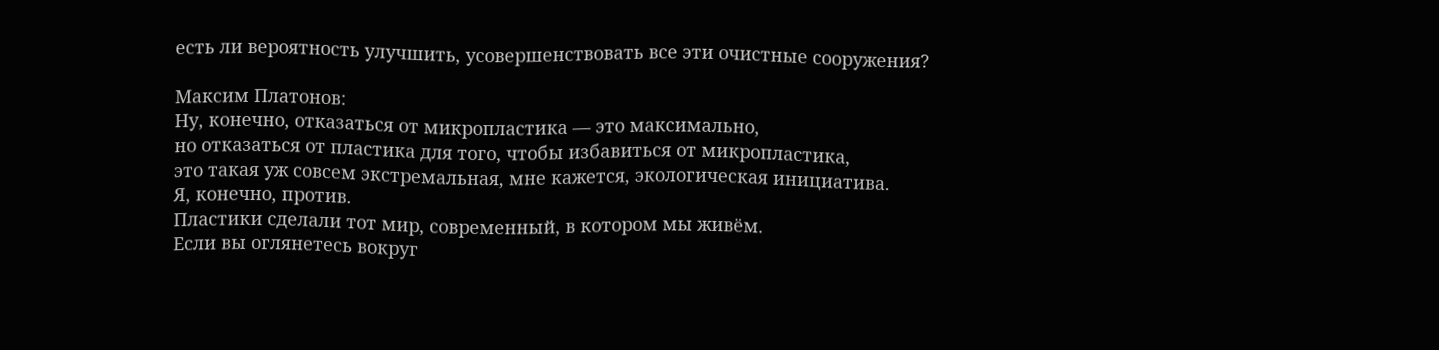есть ли вероятность улучшить, усовершенствовать все эти очистные сооружения?

Максим Платонов:
Ну, конечно, отказаться от микропластика — это максимально,
но отказаться от пластика для того, чтобы избавиться от микропластика,
это такая уж совсем экстремальная, мне кажется, экологическая инициатива.
Я, конечно, против.
Пластики сделали тот мир, современный, в котором мы живём.
Если вы оглянетесь вокруг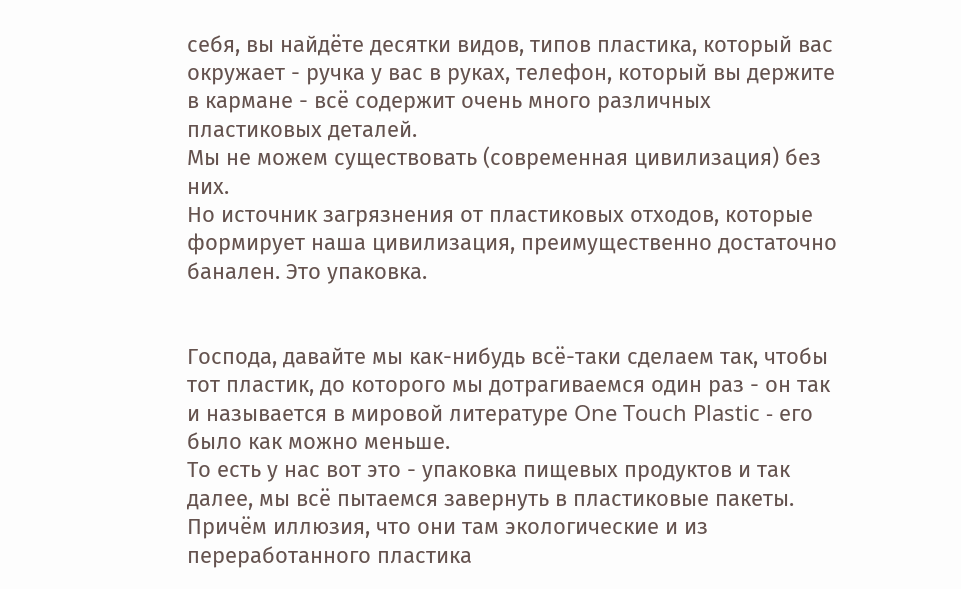себя, вы найдёте десятки видов, типов пластика, который вас окружает - ручка у вас в руках, телефон, который вы держите в кармане - всё содержит очень много различных пластиковых деталей.
Мы не можем существовать (современная цивилизация) без них.
Но источник загрязнения от пластиковых отходов, которые формирует наша цивилизация, преимущественно достаточно банален. Это упаковка.


Господа, давайте мы как-нибудь всё-таки сделаем так, чтобы тот пластик, до которого мы дотрагиваемся один раз - он так и называется в мировой литературе One Touch Plastic - его было как можно меньше.
То есть у нас вот это - упаковка пищевых продуктов и так далее, мы всё пытаемся завернуть в пластиковые пакеты.
Причём иллюзия, что они там экологические и из переработанного пластика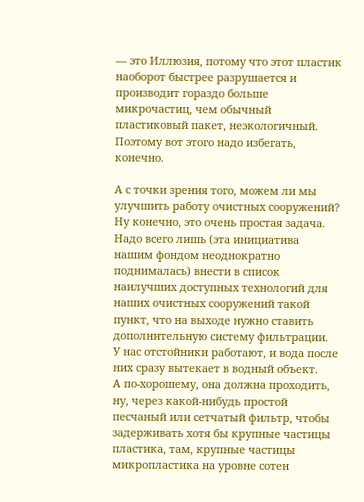— это Иллюзия, потому что этот пластик наоборот быстрее разрушается и производит гораздо больше микрочастиц, чем обычный пластиковый пакет, неэкологичный. Поэтому вот этого надо избегать, конечно.

А с точки зрения того, можем ли мы улучшить работу очистных сооружений?
Ну конечно, это очень простая задача. Надо всего лишь (эта инициатива нашим фондом неоднократно поднималась) внести в список наилучших доступных технологий для наших очистных сооружений такой пункт, что на выходе нужно ставить дополнительную систему фильтрации.
У нас отстойники работают, и вода после них сразу вытекает в водный объект.
А по-хорошему, она должна проходить, ну, через какой-нибудь простой песчаный или сетчатый фильтр, чтобы задерживать хотя бы крупные частицы пластика, там, крупные частицы микропластика на уровне сотен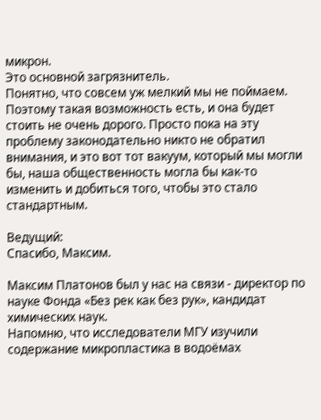микрон.
Это основной загрязнитель.
Понятно, что совсем уж мелкий мы не поймаем. Поэтому такая возможность есть, и она будет стоить не очень дорого. Просто пока на эту проблему законодательно никто не обратил внимания, и это вот тот вакуум, который мы могли бы, наша общественность могла бы как-то изменить и добиться того, чтобы это стало стандартным.

Ведущий:
Спасибо, Максим.

Максим Платонов был у нас на связи - директор по науке Фонда «Без рек как без рук», кандидат химических наук.
Напомню, что исследователи МГУ изучили содержание микропластика в водоёмах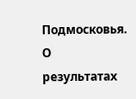Подмосковья.
О результатах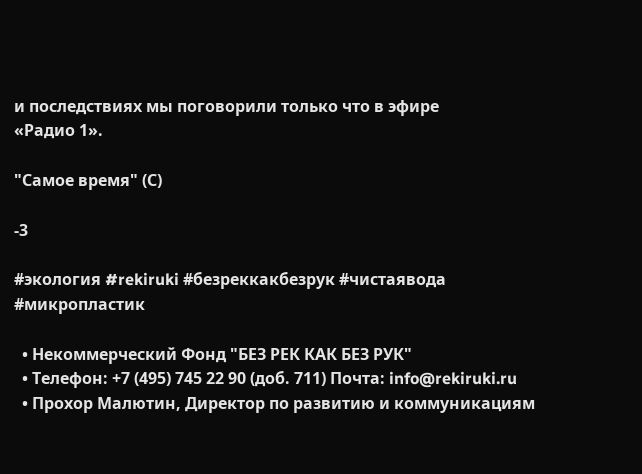и последствиях мы поговорили только что в эфире
«Радио 1».

"Самое время" (С)

-3

#экология #rekiruki #безреккакбезрук #чистаявода #микропластик

  • Некоммерческий Фонд "БЕЗ РЕК КАК БЕЗ РУК"
  • Телефон: +7 (495) 745 22 90 (доб. 711) Почта: info@rekiruki.ru
  • Прохор Малютин, Директор по развитию и коммуникациям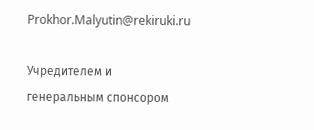Prokhor.Malyutin@rekiruki.ru

Учредителем и генеральным спонсором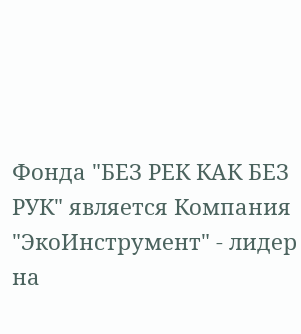Фонда "БЕЗ РЕК КАК БЕЗ РУК" является Компания "ЭкоИнструмент" - лидер на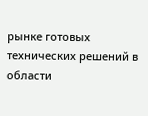рынке готовых технических решений в области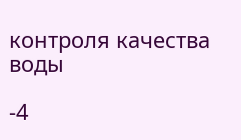контроля качества воды

-4